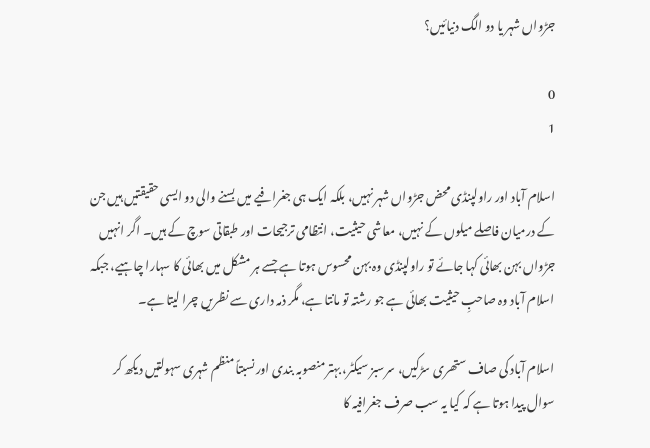جڑواں شہر یا دو الگ دنیائیں؟

0
1

اسلام آباد اور راولپنڈی محض جڑواں شہر نہیں، بلکہ ایک ہی جغرافیے میں بسنے والی دو ایسی حقیقتیں ہیں جن کے درمیان فاصلے میلوں کے نہیں، معاشی حیثیت، انتظامی ترجیحات اور طبقاتی سوچ کے ہیں۔ اگر انہیں جڑواں بہن بھائی کہا جائے تو راولپنڈی وہ بہن محسوس ہوتا ہے جسے ہر مشکل میں بھائی کا سہارا چاہیے، جبکہ اسلام آباد وہ صاحبِ حیثیت بھائی ہے جو رشتہ تو مانتا ہے، مگر ذمہ داری سے نظریں چرا لیتا ہے۔

اسلام آباد کی صاف ستھری سڑکیں، سرسبز سیکٹر، بہتر منصوبہ بندی اور نسبتاً منظم شہری سہولتیں دیکھ کر سوال پیدا ہوتا ہے کہ کیا یہ سب صرف جغرافیہ کا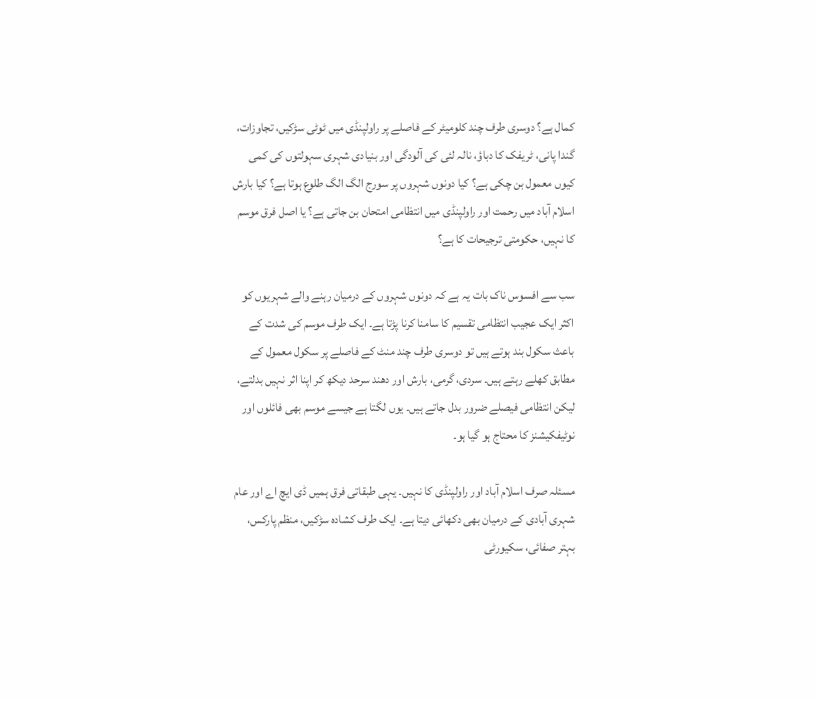کمال ہے؟ دوسری طرف چند کلومیٹر کے فاصلے پر راولپنڈی میں ٹوٹی سڑکیں، تجاوزات، گندا پانی، ٹریفک کا دباؤ، نالہ لئی کی آلودگی اور بنیادی شہری سہولتوں کی کمی کیوں معمول بن چکی ہے؟ کیا دونوں شہروں پر سورج الگ الگ طلوع ہوتا ہے؟ کیا بارش اسلام آباد میں رحمت اور راولپنڈی میں انتظامی امتحان بن جاتی ہے؟ یا اصل فرق موسم کا نہیں، حکومتی ترجیحات کا ہے؟

سب سے افسوس ناک بات یہ ہے کہ دونوں شہروں کے درمیان رہنے والے شہریوں کو اکثر ایک عجیب انتظامی تقسیم کا سامنا کرنا پڑتا ہے۔ ایک طرف موسم کی شدت کے باعث سکول بند ہوتے ہیں تو دوسری طرف چند منٹ کے فاصلے پر سکول معمول کے مطابق کھلے رہتے ہیں۔ سردی، گرمی، بارش اور دھند سرحد دیکھ کر اپنا اثر نہیں بدلتے، لیکن انتظامی فیصلے ضرور بدل جاتے ہیں۔ یوں لگتا ہے جیسے موسم بھی فائلوں اور نوٹیفکیشنز کا محتاج ہو گیا ہو۔

مسئلہ صرف اسلام آباد اور راولپنڈی کا نہیں۔ یہی طبقاتی فرق ہمیں ڈی ایچ اے اور عام شہری آبادی کے درمیان بھی دکھائی دیتا ہے۔ ایک طرف کشادہ سڑکیں، منظم پارکس، بہتر صفائی، سکیورٹی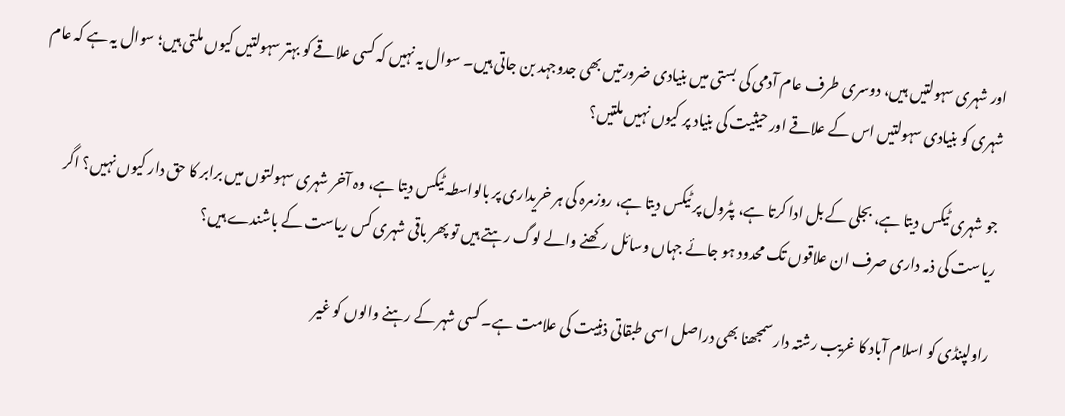اور شہری سہولتیں ہیں، دوسری طرف عام آدمی کی بستی میں بنیادی ضرورتیں بھی جدوجہد بن جاتی ہیں۔ سوال یہ نہیں کہ کسی علاقے کو بہتر سہولتیں کیوں ملتی ہیں؛ سوال یہ ہے کہ عام شہری کو بنیادی سہولتیں اس کے علاقے اور حیثیت کی بنیاد پر کیوں نہیں ملتیں؟

جو شہری ٹیکس دیتا ہے، بجلی کے بل ادا کرتا ہے، پٹرول پر ٹیکس دیتا ہے، روزمرہ کی ہر خریداری پر بالواسطہ ٹیکس دیتا ہے، وہ آخر شہری سہولتوں میں برابر کا حق دار کیوں نہیں؟ اگر ریاست کی ذمہ داری صرف ان علاقوں تک محدود ہو جائے جہاں وسائل رکھنے والے لوگ رہتے ہیں تو پھر باقی شہری کس ریاست کے باشندے ہیں؟

راولپنڈی کو اسلام آباد کا غریب رشتہ دار سمجھنا بھی دراصل اسی طبقاتی ذہنیت کی علامت ہے۔ کسی شہر کے رہنے والوں کو غیر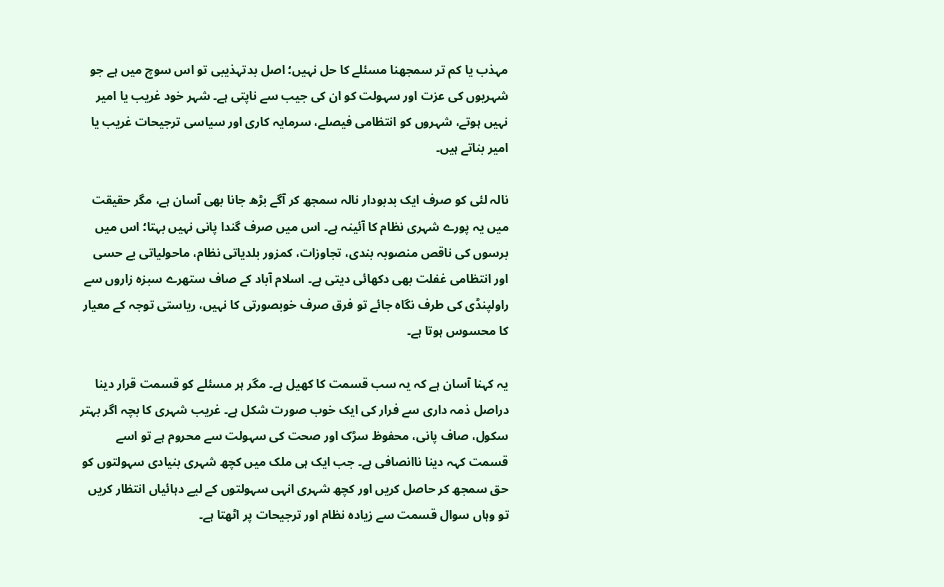مہذب یا کم تر سمجھنا مسئلے کا حل نہیں؛ اصل بدتہذیبی تو اس سوچ میں ہے جو شہریوں کی عزت اور سہولت کو ان کی جیب سے ناپتی ہے۔ شہر خود غریب یا امیر نہیں ہوتے، شہروں کو انتظامی فیصلے، سرمایہ کاری اور سیاسی ترجیحات غریب یا امیر بناتے ہیں۔

نالہ لئی کو صرف ایک بدبودار نالہ سمجھ کر آگے بڑھ جانا بھی آسان ہے، مگر حقیقت میں یہ پورے شہری نظام کا آئینہ ہے۔ اس میں صرف گندا پانی نہیں بہتا؛ اس میں برسوں کی ناقص منصوبہ بندی، تجاوزات، کمزور بلدیاتی نظام، ماحولیاتی بے حسی اور انتظامی غفلت بھی دکھائی دیتی ہے۔ اسلام آباد کے صاف ستھرے سبزہ زاروں سے راولپنڈی کی طرف نگاہ جائے تو فرق صرف خوبصورتی کا نہیں، ریاستی توجہ کے معیار کا محسوس ہوتا ہے۔

یہ کہنا آسان ہے کہ یہ سب قسمت کا کھیل ہے۔ مگر ہر مسئلے کو قسمت قرار دینا دراصل ذمہ داری سے فرار کی ایک خوب صورت شکل ہے۔ غریب شہری کا بچہ اگر بہتر سکول، صاف پانی، محفوظ سڑک اور صحت کی سہولت سے محروم ہے تو اسے قسمت کہہ دینا ناانصافی ہے۔ جب ایک ہی ملک میں کچھ شہری بنیادی سہولتوں کو حق سمجھ کر حاصل کریں اور کچھ شہری انہی سہولتوں کے لیے دہائیاں انتظار کریں تو وہاں سوال قسمت سے زیادہ نظام اور ترجیحات پر اٹھتا ہے۔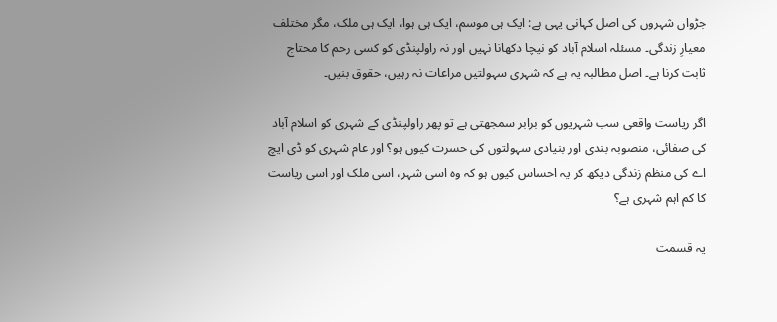جڑواں شہروں کی اصل کہانی یہی ہے: ایک ہی موسم، ایک ہی ہوا، ایک ہی ملک، مگر مختلف معیارِ زندگی۔ مسئلہ اسلام آباد کو نیچا دکھانا نہیں اور نہ راولپنڈی کو کسی رحم کا محتاج ثابت کرنا ہے۔ اصل مطالبہ یہ ہے کہ شہری سہولتیں مراعات نہ رہیں، حقوق بنیں۔

اگر ریاست واقعی سب شہریوں کو برابر سمجھتی ہے تو پھر راولپنڈی کے شہری کو اسلام آباد کی صفائی، منصوبہ بندی اور بنیادی سہولتوں کی حسرت کیوں ہو؟ اور عام شہری کو ڈی ایچ اے کی منظم زندگی دیکھ کر یہ احساس کیوں ہو کہ وہ اسی شہر، اسی ملک اور اسی ریاست کا کم اہم شہری ہے؟

یہ قسمت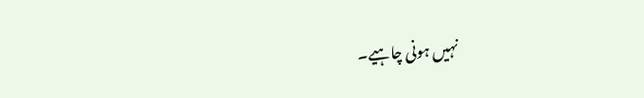نہیں ہونی چاہیے۔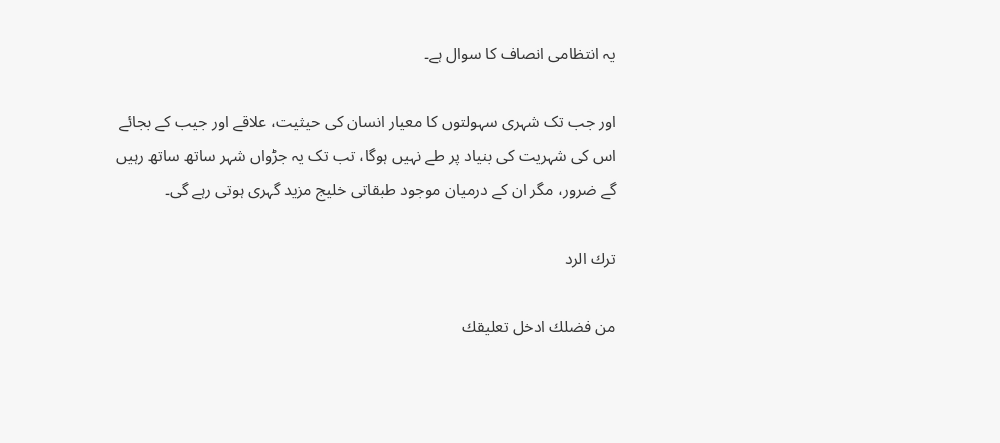یہ انتظامی انصاف کا سوال ہے۔

اور جب تک شہری سہولتوں کا معیار انسان کی حیثیت، علاقے اور جیب کے بجائے اس کی شہریت کی بنیاد پر طے نہیں ہوگا، تب تک یہ جڑواں شہر ساتھ ساتھ رہیں گے ضرور، مگر ان کے درمیان موجود طبقاتی خلیج مزید گہری ہوتی رہے گی۔

ترك الرد

من فضلك ادخل تعليقك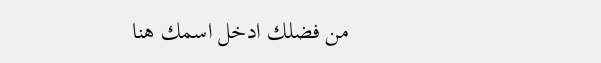من فضلك ادخل اسمك هنا